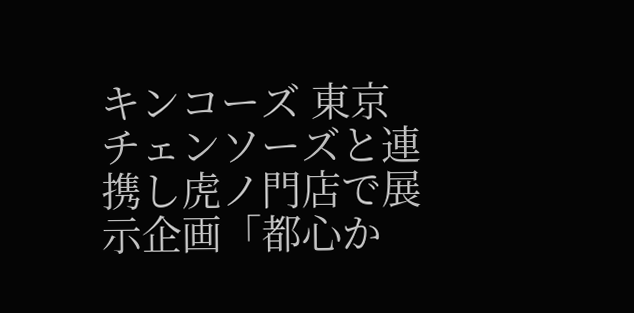キンコーズ 東京チェンソーズと連携し虎ノ門店で展示企画「都心か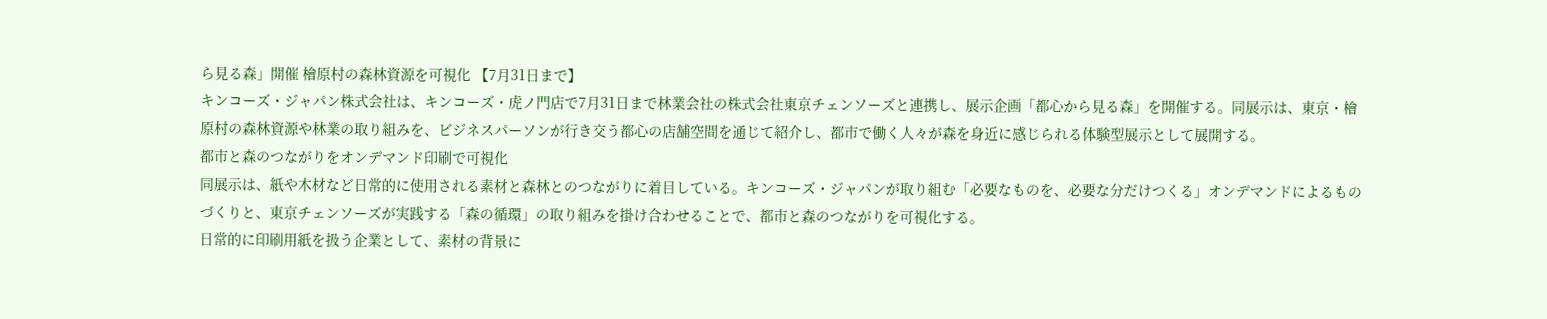ら見る森」開催 檜原村の森林資源を可視化 【7月31日まで】
キンコーズ・ジャパン株式会社は、キンコーズ・虎ノ門店で7月31日まで林業会社の株式会社東京チェンソーズと連携し、展示企画「都心から見る森」を開催する。同展示は、東京・檜原村の森林資源や林業の取り組みを、ビジネスパーソンが行き交う都心の店舗空間を通じて紹介し、都市で働く人々が森を身近に感じられる体験型展示として展開する。
都市と森のつながりをオンデマンド印刷で可視化
同展示は、紙や木材など日常的に使用される素材と森林とのつながりに着目している。キンコーズ・ジャパンが取り組む「必要なものを、必要な分だけつくる」オンデマンドによるものづくりと、東京チェンソーズが実践する「森の循環」の取り組みを掛け合わせることで、都市と森のつながりを可視化する。
日常的に印刷用紙を扱う企業として、素材の背景に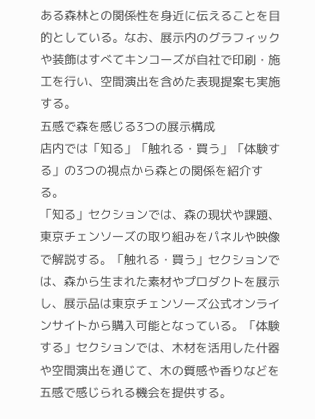ある森林との関係性を身近に伝えることを目的としている。なお、展示内のグラフィックや装飾はすべてキンコーズが自社で印刷・施工を行い、空間演出を含めた表現提案も実施する。
五感で森を感じる3つの展示構成
店内では「知る」「触れる・買う」「体験する」の3つの視点から森との関係を紹介する。
「知る」セクションでは、森の現状や課題、東京チェンソーズの取り組みをパネルや映像で解説する。「触れる・買う」セクションでは、森から生まれた素材やプロダクトを展示し、展示品は東京チェンソーズ公式オンラインサイトから購入可能となっている。「体験する」セクションでは、木材を活用した什器や空間演出を通じて、木の質感や香りなどを五感で感じられる機会を提供する。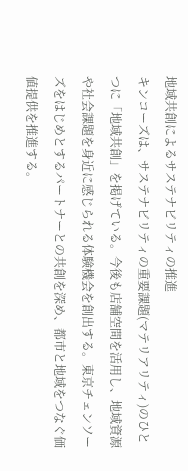地域共創によるサステナビリティの推進
キンコーズは、サステナビリティの重要課題(マテリアリティ)のひとつに「地域共創」を掲げている。今後も店舗空間を活用し、地域資源や社会課題を身近に感じられる体験機会を創出する。東京チェンソーズをはじめとするパートナーとの共創を深め、都市と地域をつなぐ価値提供を推進する。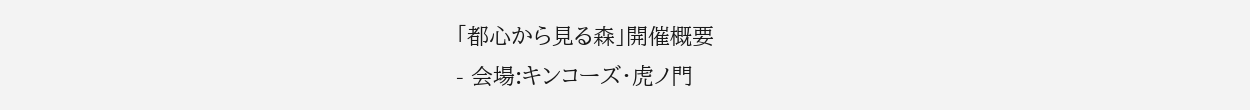「都心から見る森」開催概要
- 会場:キンコーズ・虎ノ門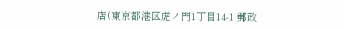店(東京都港区虎ノ門1丁目14-1 郵政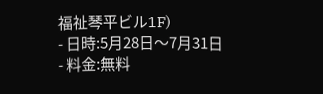福祉琴平ビル1F)
- 日時:5月28日〜7月31日
- 料金:無料